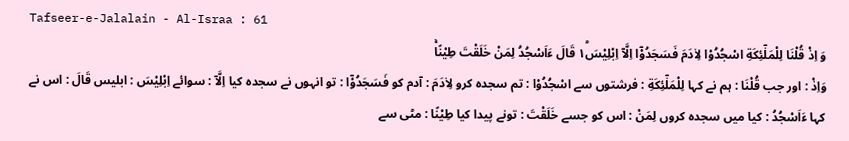Tafseer-e-Jalalain - Al-Israa : 61
وَ اِذْ قُلْنَا لِلْمَلٰٓئِكَةِ اسْجُدُوْا لِاٰدَمَ فَسَجَدُوْۤا اِلَّاۤ اِبْلِیْسَ١ؕ قَالَ ءَاَسْجُدُ لِمَنْ خَلَقْتَ طِیْنًاۚ
وَاِذْ : اور جب قُلْنَا : ہم نے کہا لِلْمَلٰٓئِكَةِ : فرشتوں سے اسْجُدُوْا : تم سجدہ کرو لِاٰدَمَ : آدم کو فَسَجَدُوْٓا : تو انہوں نے سجدہ کیا اِلَّآ : سوائے اِبْلِيْسَ : ابلیس قَالَ : اس نے کہا ءَاَسْجُدُ : کیا میں سجدہ کروں لِمَنْ : اس کو جسے خَلَقْتَ : تونے پیدا کیا طِيْنًا : مٹی سے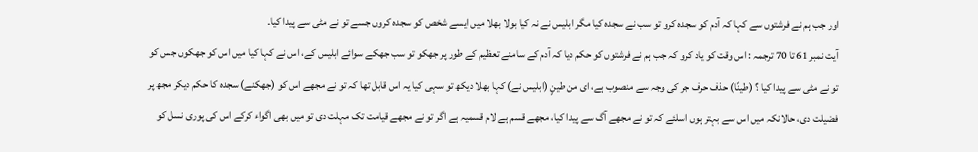اور جب ہم نے فرشتوں سے کہا کہ آدم کو سجدہ کرو تو سب نے سجدہ کیا مگر ابلیس نے نہ کیا بولا بھلا میں ایسے شخص کو سجدہ کروں جسے تو نے مٹی سے پیدا کیا۔
آیت نمبر 61 تا 70 ترجمہ : اس وقت کو یاد کرو کہ جب ہم نے فرشتوں کو حکم دیا کہ آدم کے سامنے تعظیم کے طور پر جھکو تو سب جھکے سوائے ابلیس کے، اس نے کہا کیا میں اس کو جھکوں جس کو تو نے مٹی سے پیدا کیا ؟ (طینًا) حذف حرف جر کی وجہ سے منصوب ہے، ای من طینٍ (ابلیس نے) کہا بھلا دیکھ تو سہی کیا یہ اس قابل تھا کہ تو نے مجھے اس کو (جھکنے) سجدہ کا حکم دیکر مجھ پر فضیلت دی، حالانکہ میں اس سے بہتر ہوں اسلئے کہ تو نے مجھے آگ سے پیدا کیا، مجھے قسم ہے لام قسمیہ ہے اگر تو نے مجھے قیامت تک مہلت دی تو میں بھی اگواء کرکے اس کی پوری نسل کو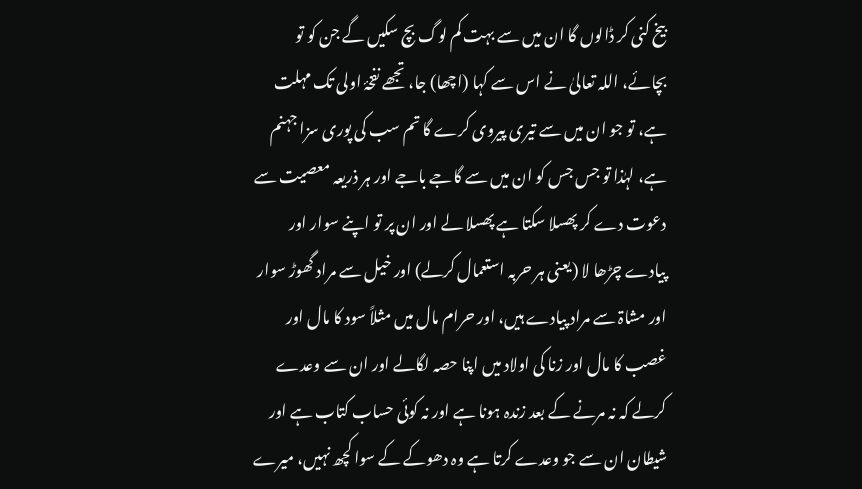بیخ کنی کر ڈالوں گا ان میں سے بہت کم لوگ بچ سکیں گے جن کو تو بچائے، اللہ تعالیٰ نے اس سے کہا (اچھا) جا، تجھے نفخۂ اولی تک مہلت ہے، تو جو ان میں سے تیری پیروی کرے گا تم سب کی پوری سزا جہنم ہے، لہٰذا تو جس جس کو ان میں سے گاجے باجے اور ہر ذریعہ معصیت سے دعوت دے کر پھسلا سکتا ہے پھسلا لے اور ان پر تو اپنے سوار اور پیادے چڑھا لا (یعنی ہر حربہ استعمال کرلے) اور خیل سے مراد گھوڑ سوار اور مشاۃ سے مراد پیادے ہیں، اور حرام مال میں مثلاً سود کا مال اور غصب کا مال اور زنا کی اولاد میں اپنا حصہ لگالے اور ان سے وعدے کرلے کہ نہ مرنے کے بعد زندہ ہونا ہے اور نہ کوئی حساب کتاب ہے اور شیطان ان سے جو وعدے کرتا ہے وہ دھوکے کے سوا کچھ نہیں، میرے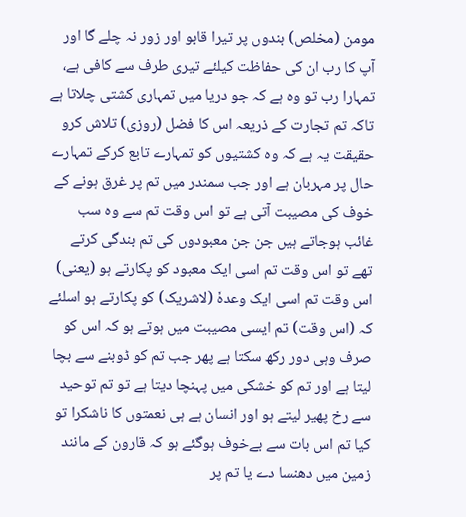مومن (مخلص) بندوں پر تیرا قابو اور زور نہ چلے گا اور آپ کا رب ان کی حفاظت کیلئے تیری طرف سے کافی ہے، تمہارا رب تو وہ ہے کہ جو دریا میں تمہاری کشتی چلاتا ہے تاکہ تم تجارت کے ذریعہ اس کا فضل (روزی) تلاش کرو حقیقت یہ ہے کہ وہ کشتیوں کو تمہارے تابع کرکے تمہارے حال پر مہربان ہے اور جب سمندر میں تم پر غرق ہونے کے خوف کی مصیبت آتی ہے تو اس وقت تم سے وہ سب غائب ہوجاتے ہیں جن جن معبودوں کی تم بندگی کرتے تھے تو اس وقت تم اسی ایک معبود کو پکارتے ہو (یعنی) اس وقت تم اسی ایک وعدہٗ (لاشریک) کو پکارتے ہو اسلئے کہ (اس وقت) تم ایسی مصیبت میں ہوتے ہو کہ اس کو صرف وہی دور رکھ سکتا ہے پھر جب تم کو ڈوبنے سے بچا لیتا ہے اور تم کو خشکی میں پہنچا دیتا ہے تو تم توحید سے رخ پھیر لیتے ہو اور انسان ہے ہی نعمتوں کا ناشکرا تو کیا تم اس بات سے بےخوف ہوگئے ہو کہ قارون کے مانند زمین میں دھنسا دے یا تم پر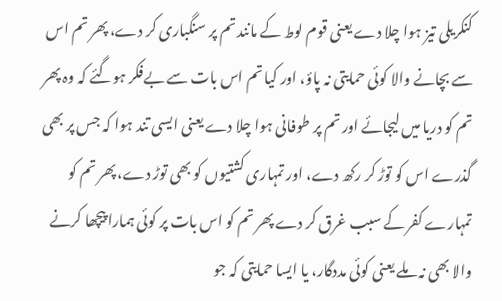کنکریلی تیز ہوا چلا دے یعنی قوم لوط کے مانند تم پر سنگباری کر دے، پھر تم اس سے بچانے والا کوئی حمایتی نہ پاؤ، اور کیا تم اس بات سے بےفکر ہوگئے کہ وہ پھر تم کو دریا میں لیجائے اور تم پر طوفانی ہوا چلا دے یعنی ایسی تند ہوا کہ جس پر بھی گذرے اس کو توڑ کر رکھ دے، اور تمہاری کشتیوں کو بھی توڑ دے، پھر تم کو تمہارے کفر کے سبب غرق کر دے پھر تم کو اس بات پر کوئی ہمارا پیچھا کرنے والا بھی نہ ملے یعنی کوئی مددگار، یا ایسا حمایتی کہ جو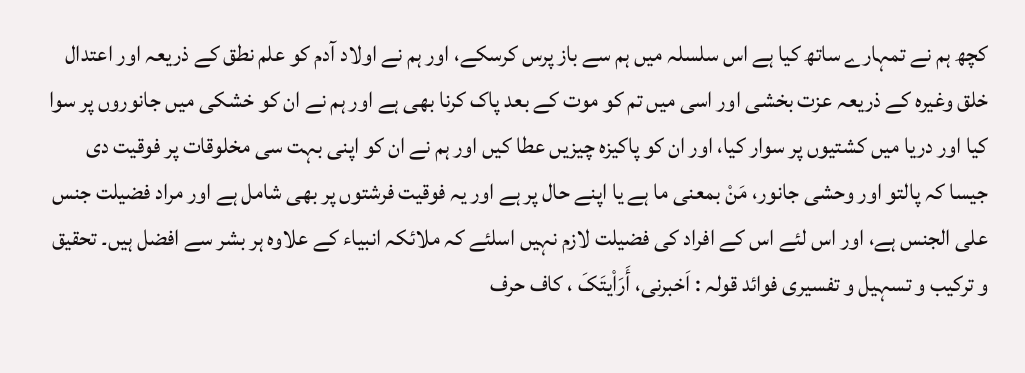کچھ ہم نے تمہارے ساتھ کیا ہے اس سلسلہ میں ہم سے باز پرس کرسکے، اور ہم نے اولاد آدم کو علم نطق کے ذریعہ اور اعتدال خلق وغیرہ کے ذریعہ عزت بخشی اور اسی میں تم کو موت کے بعد پاک کرنا بھی ہے اور ہم نے ان کو خشکی میں جانوروں پر سوا کیا اور دریا میں کشتیوں پر سوار کیا، اور ان کو پاکیزہ چیزیں عطا کیں اور ہم نے ان کو اپنی بہت سی مخلوقات پر فوقیت دی جیسا کہ پالتو اور وحشی جانور، مَنْ بمعنی ما ہے یا اپنے حال پر ہے اور یہ فوقیت فرشتوں پر بھی شامل ہے اور مراد فضیلت جنس علی الجنس ہے، اور اس لئے اس کے افراد کی فضیلت لازم نہیں اسلئے کہ ملائکہ انبیاء کے علاوہ ہر بشر سے افضل ہیں۔ تحقیق و ترکیب و تسہیل و تفسیری فوائد قولہ : اَخبرنی، أَرَاْیتَکَ ، کاف حرف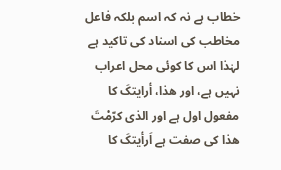خطاب ہے نہ کہ اسم بلکہ فاعل مخاطب کی اسناد کی تاکید ہے لہٰذا اس کا کوئی محل اعراب نہیں ہے، اور ھذا، أرایتکَ کا مفعول اول ہے اور الذی کرّمْتَ ھذا کی صفت ہے اَرأیتکَ کا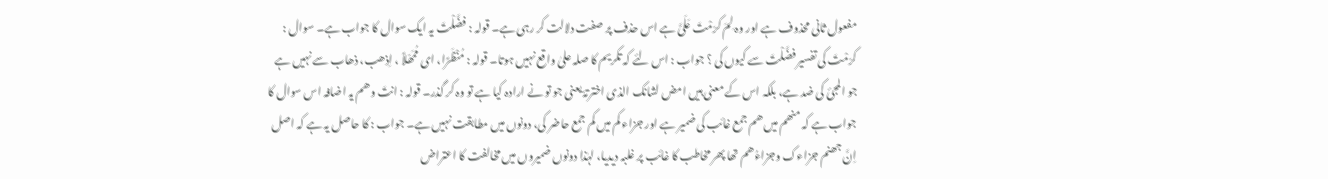مفعول ثانی محذوف ہے اور وہ لِمَ کرّمْتَ عَلَیَّ ہے اس حذف پر صفت دلالت کر رہی ہے۔ قولہ : فضَّلْتَ یہ ایک سوال کا جواب ہے۔ سوال : کرّمْتَ کی تفسیر فضَّلْتَ سے کیوں کی ؟ جواب : اس لئے کہ تکریم کا صلہ علیٰ واقع نہیں ہوتا۔ قولہ : مُنْظَرًا، ای مُمَھّلاً ، اِذھب، ذھاب سے نہیں ہے جو المجئ کی ضد ہے، بلکہ اس کے معنی ہیں امض لشانک الذی اخترتہٗ یعنی جو تو نے ارادہ کیا ہے تو وہ کر گذر۔ قولہ : انتَ وھم یہ اضافہ اس سوال کا جواب ہے کہ منھم میں ھم جمع غائب کی ضمیر ہے اور جزاء کم میں کم جمع حاضر کی، دونوں میں مطابقت نہیں ہے۔ جواب : کا حاصل یہ ہے کہ اصل اِنَّ جھنم جزاءک وجزاءُھم تھا پھر مخاطب کا غائب پر غلبہ دیدیا، لہٰذا دونوں ضمیروں میں مخالفت کا اعتراض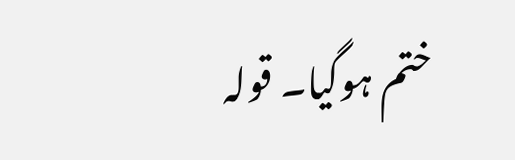ختم ہوگیا۔ قولہ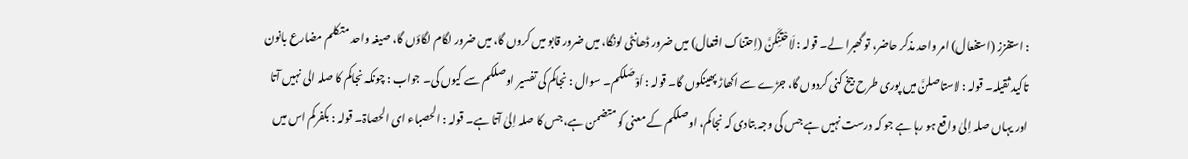: استفزز (استفعال) امر واحد مذکر حاضر، تو گھبرا لے۔ قولہ : لَاحْتنِکَنَّ (اِحتناک افتعال) میں ضرور ڈھانٹی لونگا، میں ضرور قابو میں کروں گا، میں ضرور لگام لگاؤں گا، صیغہ واحد متکلم مضارع بانون تاکید ثقیلہ۔ قولہ : لاستاصلنَّ میں پوری طرح بیخ کنی کردوں گا، جڑے سے اکھاڑ پھینکوں گا۔ قولہ : اَوْصَلکم۔ سوال : نجاکم کی تفسیر اوصلکم سے کیوں کی۔ جواب : چونکہ نجاکم کا صلہ الی نہیں آتا اور یہاں صلہ اِلیٰ واقع ہو رہا ہے جو کہ درست نہیں ہے جس کی وجہ بتادی کہ نجاکم، اوصلکم کے معنی کو متضمن ہے، جس کا صلہ اِلیٰ آتا ہے۔ قولہ : الحصباء ای الحصاۃ۔ قولہ : بکفرکم اس میں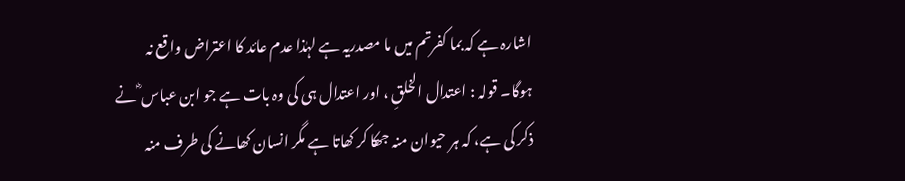اشارہ ہے کہ بما کفرتم میں ما مصدریہ ہے لہٰذا عدم عائد کا اعتراض واقع نہ ہوگا۔ قولہ : اعتدال الخلقِ ، اور اعتدال ہی کی وہ بات ہے جو ابن عباس ؓ نے ذکر کی ہے، کہ ہر حیوان منہ جھکا کر کھاتا ہے مگر انسان کھانے کی طرف منہ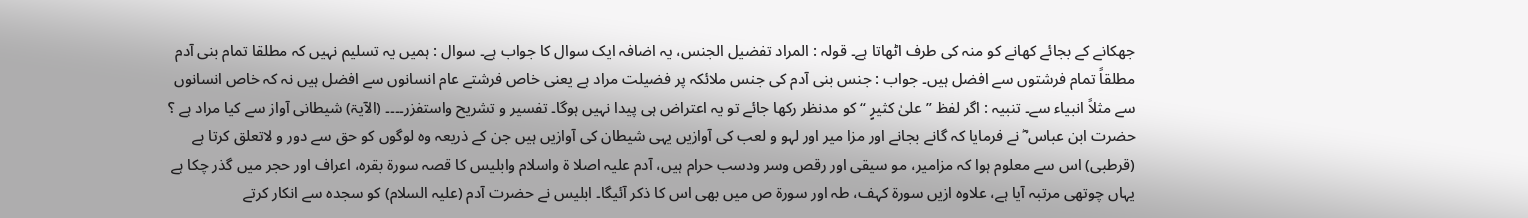جھکانے کے بجائے کھانے کو منہ کی طرف اٹھاتا ہے۔ قولہ : المراد تفضیل الجنس، یہ اضافہ ایک سوال کا جواب ہے۔ سوال : ہمیں یہ تسلیم نہیں کہ مطلقا تمام بنی آدم مطلقاً تمام فرشتوں سے افضل ہیں۔ جواب : جنس بنی آدم کی جنس ملائکہ پر فضیلت مراد ہے یعنی خاص فرشتے عام انسانوں سے افضل ہیں نہ کہ خاص انسانوں سے مثلاً انبیاء سے۔ تنبیہ : اگر لفظ ” علیٰ کثیرٍ “ کو مدنظر رکھا جائے تو یہ اعتراض ہی پیدا نہیں ہوگا۔ تفسیر و تشریح واستفزر۔۔۔۔ (الآیۃ) شیطانی آواز سے کیا مراد ہے ؟ حضرت ابن عباس ؓ نے فرمایا کہ گانے بجانے اور مزا میر اور لہو و لعب کی آوازیں یہی شیطان کی آوازیں ہیں جن کے ذریعہ وہ لوگوں کو حق سے دور و لاتعلق کرتا ہے (قرطبی) اس سے معلوم ہوا کہ مزامیر، مو سیقی اور رقص وسر ودسب حرام ہیں، آدم علیہ اصلا ۃ واسلام وابلیس کا قصہ سورة بقرہ، اعراف اور حجر میں گذر چکا ہے یہاں چوتھی مرتبہ آیا ہے، علاوہ ازیں سورة کہف، طہ اور سورة ص میں بھی اس کا ذکر آئیگا۔ ابلیس نے حضرت آدم (علیہ السلام) کو سجدہ سے انکار کرتے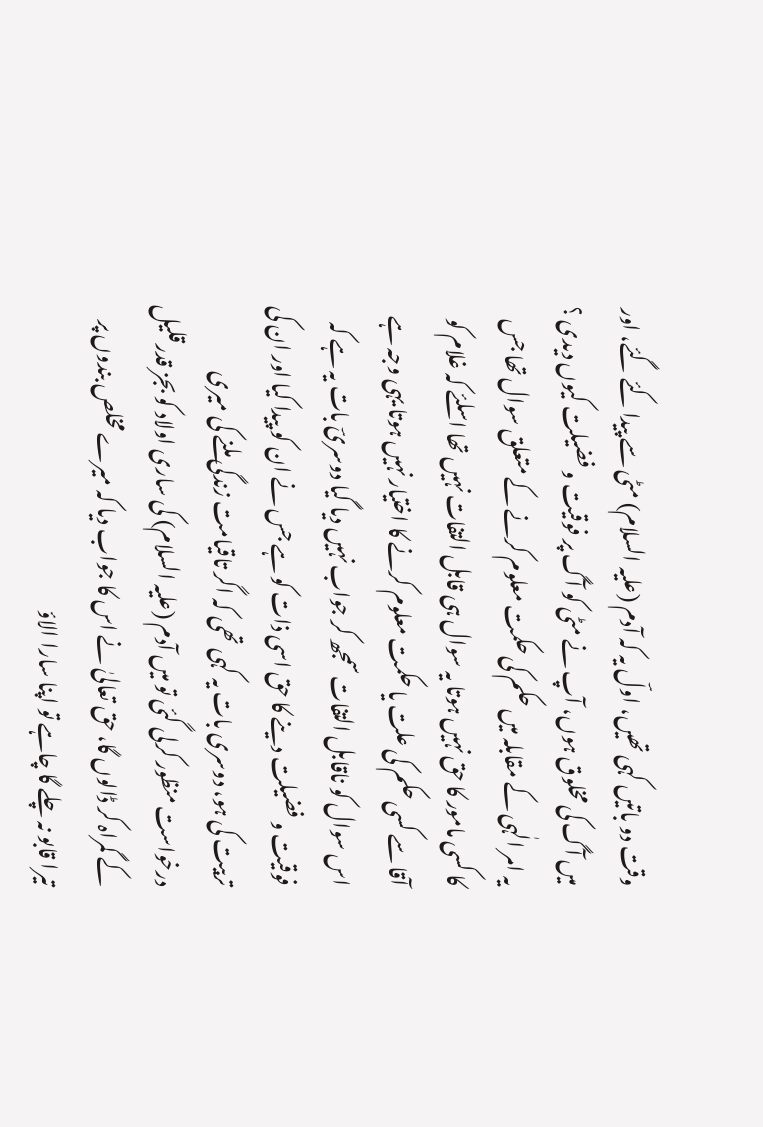وقت دو باتیں کہی تھیں، اولؔ یہ کہ آدم (علیہ السلام) مٹی سے پیدا کئے گئے، اور میں آگ کی مخلوق ہوں، آپ نے مٹی کو آگ پر فوقیت و فضیلت کیوں دیدی ؟ یہ امر الٰہی کے مقابلہ میں حکم کی حکمت معلوم کرنے کے متعلق سوال تھا جس کا کسی مامور کا حق نہیں ہوتا یہ سوال ہی قابل التفات نہیں تھا اسلئے کہ غلام کو آقا سے کسی حکم کی علت یا حکمت معلوم کرنے کا اختیار نہیں ہوتا یہی وجہ ہے اس سوال کو ناقابل التفات سمجھ کر جواب نہیں دیا گیا دوسریؔ بات یہ ہے کہ فوقیت و فضیلت دینے کا حق اسی ذات کو ہے جس نے ان کو پیدا کیا اور ان کی تربیت کی ہو، دوسری بات یہ کہی تھی کہ اگر تاقیامت زندگی ملنے کی میری درخواست منظور کرلی گئی تو میں آدم (علیہ السلام) کی ساری اولاد کو بجز قدر قلیل کے گمراہ کر ڈالوں گا، حق تعالیٰ نے اس کا جواب دیا کہ میرے مخلص بندوں پر تیرا قابو نہ چلے گا چاہے تو اپنا سارا الاؤ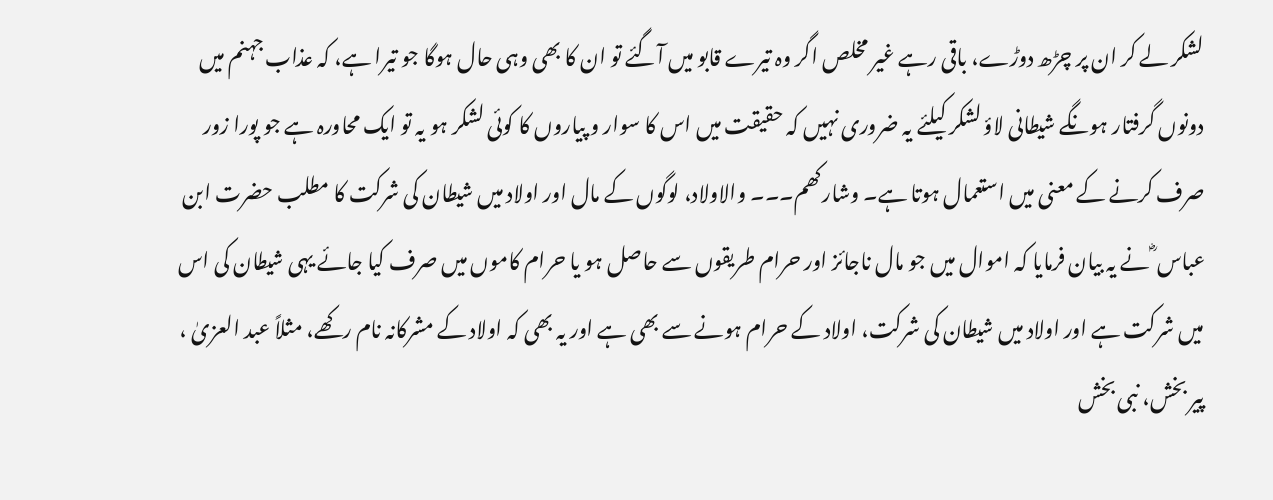لشکر لے کر ان پر چڑھ دوڑے، باقی رہے غیر مخلص اگر وہ تیرے قابو میں آگئے تو ان کا بھی وہی حال ہوگا جو تیرا ہے، کہ عذاب جہنم میں دونوں گرفتار ہونگے شیطانی لاؤ لشکر کیلئے یہ ضروری نہیں کہ حقیقت میں اس کا سوار و پیاروں کا کوئی لشکر ہو یہ تو ایک محاورہ ہے جو پورا زور صرف کرنے کے معنی میں استعمال ہوتا ہے۔ وشارکھم۔۔۔ والاولاد، لوگوں کے مال اور اولاد میں شیطان کی شرکت کا مطلب حضرت ابن عباس ؓ نے یہ بیان فرمایا کہ اموال میں جو مال ناجائز اور حرام طریقوں سے حاصل ہو یا حرام کاموں میں صرف کیا جائے یہی شیطان کی اس میں شرکت ہے اور اولاد میں شیطان کی شرکت، اولاد کے حرام ہونے سے بھی ہے اور یہ بھی کہ اولاد کے مشرکانہ نام رکھے، مثلاً عبد العزیٰ ، پیر بخش، نبی بخش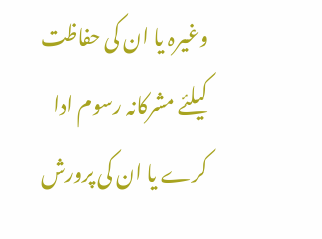وغیرہ یا ان کی حفاظت کیلئے مشرکانہ رسوم ادا کرے یا ان کی پرورش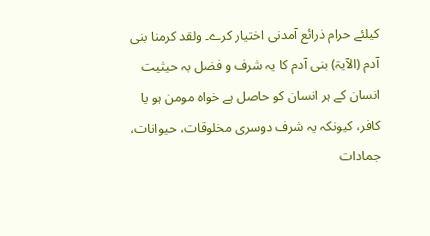کیلئے حرام ذرائع آمدنی اختیار کرے۔ ولقد کرمنا بنی آدم (الآیۃ) بنی آدم کا یہ شرف و فضل بہ حیثیت انسان کے ہر انسان کو حاصل ہے خواہ مومن ہو یا کافر، کیونکہ یہ شرف دوسری مخلوقات، حیوانات، جمادات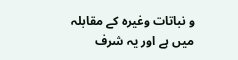و نباتات وغیرہ کے مقابلہ میں ہے اور یہ شرف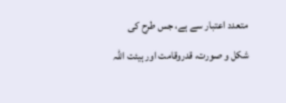متعدد اعتبار سے ہے، جس طرح کی شکل و صورت، قدروقامت اور ہیئت اللہ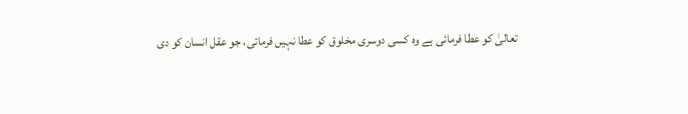تعالیٰ کو عطا فرمائی ہے وہ کسی دوسری مخلوق کو عطا نہیں فرمائی، جو عقل انسان کو دی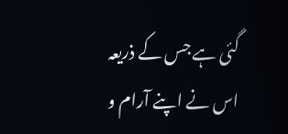گئی ہے جس کے ذریعہ اس نے اپنے آرام و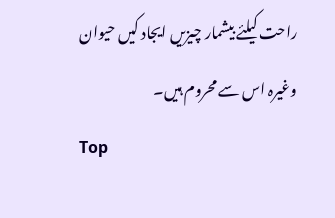راحت کیلئے بیشمار چیزیں ایجاد کیں حیوان وغیرہ اس سے محروم ہیں۔
Top